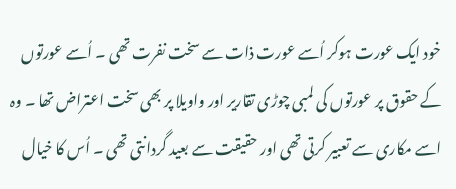خود ایک عورت ہوکر اُسے عورت ذات سے سخت نفرت تھی ۔ اُسے عورتوں کے حقوق پر عورتوں کی لمبی چوڑی تقاریر اور واویلا پر بھی سخت اعتراض تھا ۔ وہ اسے مکاری سے تعبیر کرتی تھی اور حقیقت سے بعید گردانتی تھی ۔ اُس کا خیال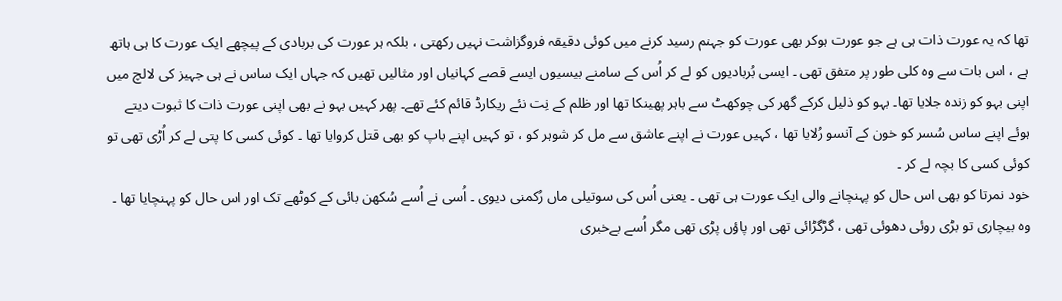تھا کہ یہ عورت ذات ہی ہے جو عورت ہوکر بھی عورت کو جہنم رسید کرنے میں کوئی دقیقہ فروگزاشت نہیں رکھتی ، بلکہ ہر عورت کی بربادی کے پیچھے ایک عورت کا ہی ہاتھ ہے ، اس بات سے وہ کلی طور پر متفق تھی ۔ ایسی بُربادیوں کو لے کر اُس کے سامنے بیسیوں ایسے قصے کہانیاں اور مثالیں تھیں کہ جہاں ایک ساس نے ہی جہیز کی لالچ میں اپنی بہو کو زندہ جلایا تھا۔ بہو کو ذلیل کرکے گھر کی چوکھٹ سے باہر پھینکا تھا اور ظلم کے نِت نئے ریکارڈ قائم کئے تھے۔ پھر کہیں بہو نے بھی اپنی عورت ذات کا ثبوت دیتے ہوئے اپنے ساس سُسر کو خون کے آنسو رُلایا تھا ، کہیں عورت نے اپنے عاشق سے مل کر شوہر کو ، تو کہیں اپنے باپ کو بھی قتل کروایا تھا ۔ کوئی کسی کا پتی لے کر اُڑی تھی تو کوئی کسی کا بچہ لے کر ۔
خود نمرتا کو بھی اس حال کو پہنچانے والی ایک عورت ہی تھی ۔ یعنی اُس کی سوتیلی ماں رُکمنی دیوی ۔ اُسی نے اُسے سُکھن بائی کے کوٹھے تک اور اس حال کو پہنچایا تھا ۔ وہ بیچاری تو بڑی روئی دھوئی تھی ، گڑگڑائی تھی اور پاؤں پڑی تھی مگر اُسے بےخبری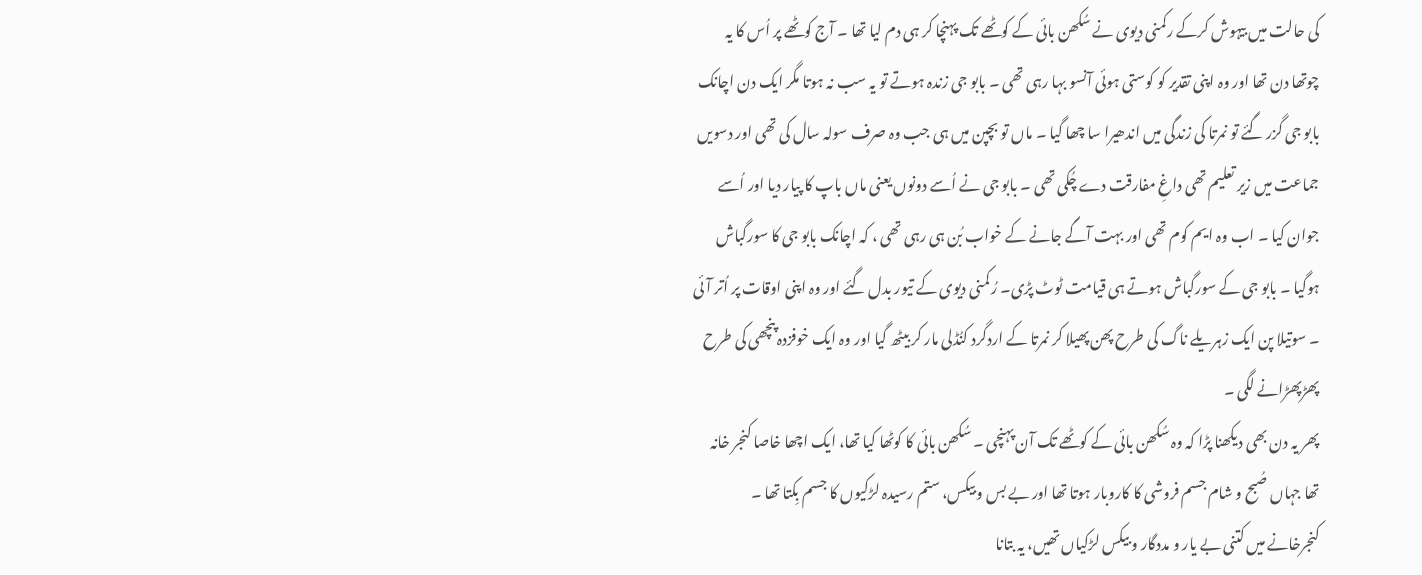کی حالت میں بیہوش کرکے رکمنی دیوی نے سُکھن بائی کے کوٹھے تک پہنچا کر ہی دم لیا تھا ۔ آج کوٹھے پر اُس کا یہ چوتھا دن تھا اور وہ اپنی تقدیر کو کوستی ہوئی آنسو بہا رہی تھی ۔ بابو جی زندہ ہوتے تو یہ سب نہ ہوتا مگر ایک دن اچانک بابو جی گزر گئے تو نمرتا کی زندگی میں اندھیرا سا چھا گیا ۔ ماں تو بچپن میں ہی جب وہ صرف سولہ سال کی تھی اور دسویں جماعت میں زیر تعلیم تھی داغِ مفارقت دے چُکی تھی ۔ بابو جی نے اُسے دونوں یعنی ماں باپ کا پیار دیا اور اُسے جوان کیا ۔ اب وہ ایم کوم تھی اور بہت آگے جانے کے خواب بُن ہی رہی تھی ، کہ اچانک بابو جی کا سورگباش ہوگیا ۔ بابو جی کے سورگباش ہوتے ہی قیامت ٹوٹ پڑی۔ رُکمنی دیوی کے تیور بدل گئے اور وہ اپنی اوقات پر اُتر آئی ۔ سوتیلا پن ایک زہریلے ناگ کی طرح پھن پھیلا کر نمرتا کے اردگرد کنُڈلی مار کر بیٹھ گیا اور وہ ایک خوفزدہ پنچھی کی طرح پھڑپھڑانے لگی ۔
پھر یہ دن بھی دیکھنا پڑا کہ وہ سُکھن بائی کے کوٹھے تک آن پہنچی ۔ سُکھن بائی کا کوٹھا کیا تھا، ایک اچھا خاصا کنجر خانہ تھا جہاں صُبح و شام جسم فروشی کا کاروبار ہوتا تھا اور بے بس و بیکس، ستم رسیدہ لڑکیوں کا جسم بِکتا تھا ۔ کنجرخانے میں کتنی بے یار و مددگار و بیکس لڑکیاں تھیں، یہ بتانا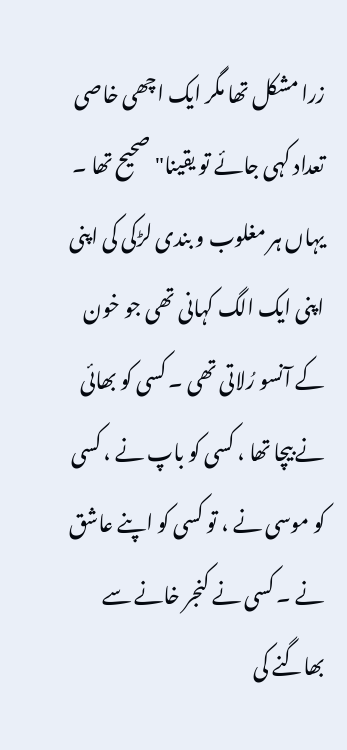زرا مشکل تھا مگر ایک اچھی خاصی تعداد کہی جائے تو یقینا" صحیح تھا ۔ یہاں ہر مغلوب و بندی لڑکی کی اپنی اپنی ایک الگ کہانی تھی جو خون کے آنسو رُلاتی تھی ۔ کسی کو بھائی نے بیچا تھا ، کسی کو باپ نے ، کسی کو موسی نے ، تو کسی کو اپنے عاشق نے ۔ کسی نے کنجر خانے سے بھاگنے کی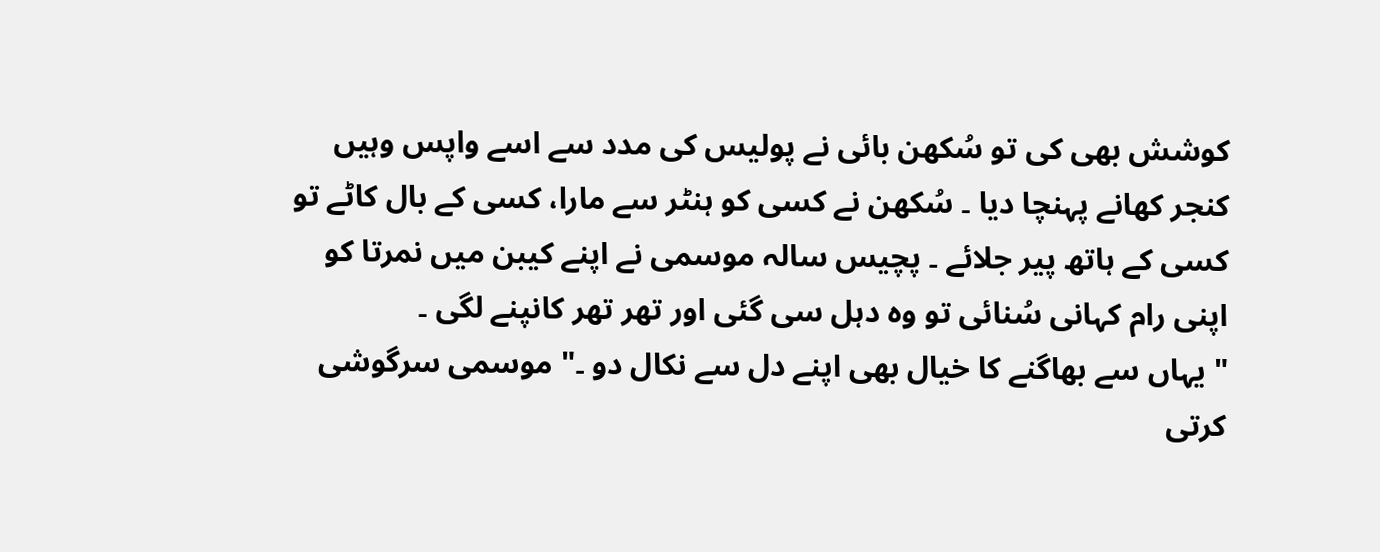کوشش بھی کی تو سُکھن بائی نے پولیس کی مدد سے اسے واپس وہیں کنجر کھانے پہنچا دیا ۔ سُکھن نے کسی کو ہنٹر سے مارا، کسی کے بال کاٹے تو کسی کے ہاتھ پیر جلائے ۔ پچیس سالہ موسمی نے اپنے کیبن میں نمرتا کو اپنی رام کہانی سُنائی تو وہ دہل سی گئی اور تھر تھر کانپنے لگی ۔
" یہاں سے بھاگنے کا خیال بھی اپنے دل سے نکال دو ۔" موسمی سرگوشی کرتی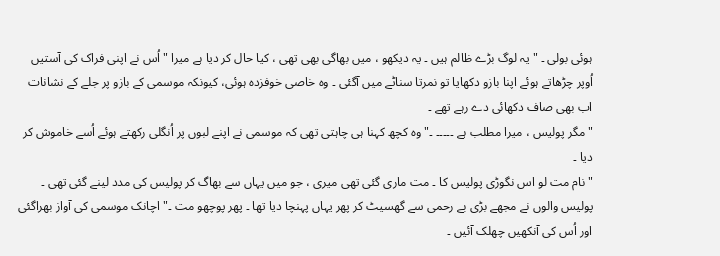ہوئی بولی ۔ " یہ لوگ بڑے ظالم ہیں ۔ یہ دیکھو ، میں بھاگی بھی تھی ، کیا حال کر دیا ہے میرا " اُس نے اپنی فراک کی آستیں اُوپر چڑھاتے ہوئے اپنا بازو دکھایا تو نمرتا سناٹے میں آگئی ۔ وہ خاصی خوفزدہ ہوئی، کیونکہ موسمی کے بازو پر جلے کے نشانات اب بھی صاف دکھائی دے رہے تھے ۔
" مگر پولیس ، میرا مطلب ہے ۔۔۔۔۔ ۔" وہ کچھ کہنا ہی چاہتی تھی کہ موسمی نے اپنے لبوں پر اُنگلی رکھتے ہوئے اُسے خاموش کر دیا ۔
" نام مت لو اس نگوڑی پولیس کا ۔ مت ماری گئی تھی میری ، جو میں یہاں سے بھاگ کر پولیس کی مدد لینے گئی تھی ۔ پولیس والوں نے مجھے بڑی بے رحمی سے گھسیٹ کر پھر یہاں پہنچا دیا تھا ۔ پھر پوچھو مت ۔" اچانک موسمی کی آواز بھراگئی اور اُس کی آنکھیں چھلک آئیں ۔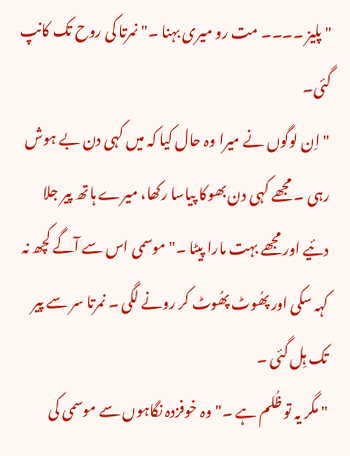" پلیز ۔۔۔۔ مت رو میری بہنا ۔" نمرتا کی روح تک کانپ گئی۔
" اِن لوگوں نے میرا وہ حال کیا کہ میں کہی دن بے ہوش رہی ۔ مجھے کہی دن بھوکا پیاسا رکھا، میرے ہاتھ پیر جلا دئیے اور مجھے بہت مارا پیٹا ۔" موسمی اس سے آگے کچھ نہ کہہ سکی اور پھُوٹ پھُوٹ کر رونے لگی ۔ نمرتا سر سے پیر تک ہِل گئی ۔
" مگر یہ تو ظُلم ہے ۔" وہ خوفزدہ نگاہوں سے موسمی کی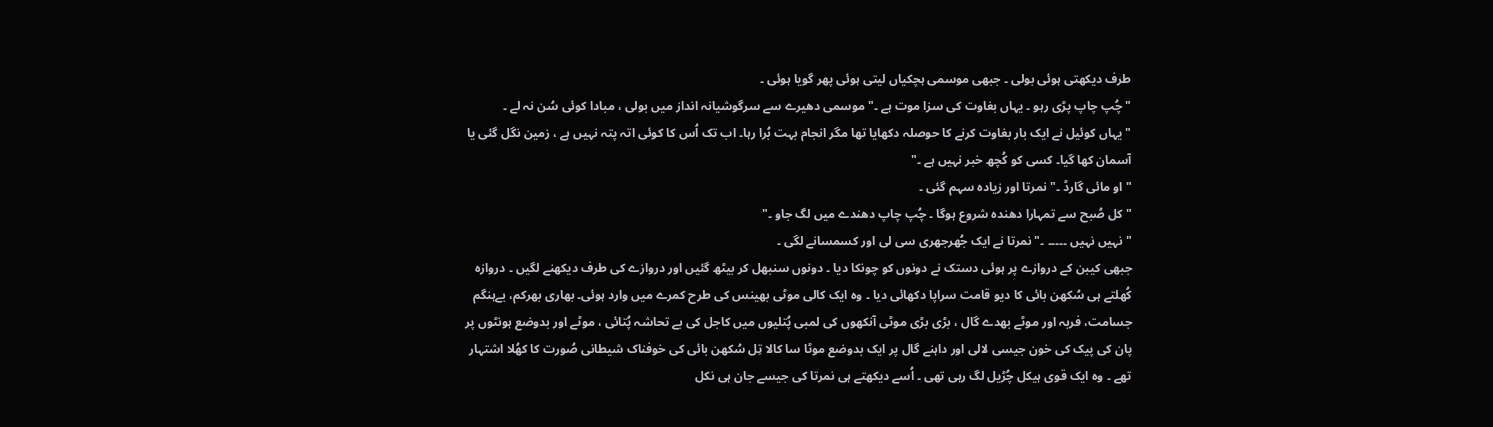طرف دیکھتی ہوئی بولی ۔ جبھی موسمی ہچکیاں لیتی ہوئی پھر گویا ہوئی ۔
" چُپ چاپ پڑی رہو ۔ یہاں بغاوت کی سزا موت ہے ۔" موسمی دھیرے سے سرگوشیانہ انداز میں بولی ، مبادا کوئی سُن نہ لے ۔
" یہاں کوئیل نے ایک بار بغاوت کرنے کا حوصلہ دکھایا تھا مگر انجام بہت بُرا رہا۔ اب تک اُس کا کوئی اتہ پتہ نہیں ہے ، زمین نگل گئی یا آسمان کھا گیا۔ کسی کو کُچھ خبر نہیں ہے ۔"
" او مائی گارڈ ۔" نمرتا اور زیادہ سہم گئی ۔
" کل صُبح سے تمہارا دھندہ شروع ہوگا ۔ چُپ چاپ دھندے میں لگ جاو ۔"
" نہیں نہیں ۔۔۔۔۔ ۔" نمرتا نے ایک جُھرجھری سی لی اور کسمسانے لگی ۔
جبھی کیبن کے دروازے پر ہوئی دستک نے دونوں کو چونکا دیا ۔ دونوں سنبھل کر بیٹھ گئیں اور دروازے کی طرف دیکھنے لگیں ۔ دروازہ کُھلتے ہی سُکھن بائی کا دیو قامت سراپا دکھائی دیا ۔ وہ ایک کالی موٹی بھینس کی طرح کمرے میں وارد ہوئی۔ بھاری بھرکم، بےہنگم جسامت، فربہ اور موٹے بھدے گال ، بڑی بڑی موٹی آنکھوں کی لمبی پُتلیوں میں کاجل کی بے تحاشہ پُتائی ، موٹے اور بدوضع ہونٹوں پر پان کی پیک کی خون جیسی لالی اور داہنے گال پر ایک بدوضع موٹا سا کالا تِل سُکھن بائی کی خوفناک شیطانی صُورت کا کھُلا اشتہار تھے ۔ وہ ایک قوی ہیکل چُڑیل لگ رہی تھی ۔ اُسے دیکھتے ہی نمرتا کی جیسے جان ہی نکل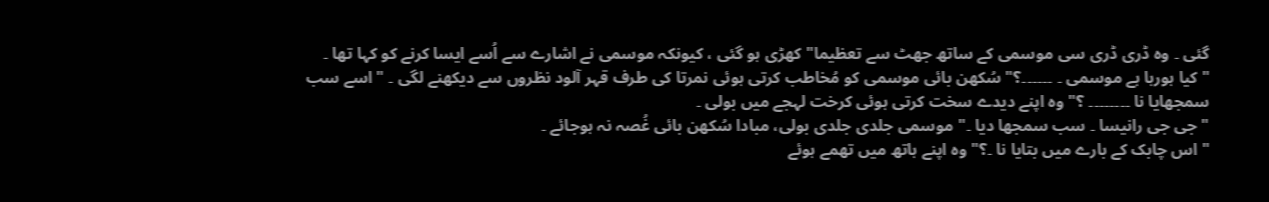گئی ۔ وہ ڈری ڈری سی موسمی کے ساتھ جھٹ سے تعظیما" کھڑی ہو گئی ، کیونکہ موسمی نے اشارے سے اُسے ایسا کرنے کو کہا تھا ۔
" کیا ہورہا ہے موسمی ۔ ۔۔۔۔۔۔؟" سُکھن بائی موسمی کو مُخاطب کرتی ہوئی نمرتا کی طرف قہر آلود نظروں سے دیکھنے لگی ۔ " اسے سب سمجھایا نا ۔۔۔۔۔۔۔۔ ؟" وہ اپنے دیدے سخت کرتی ہوئی کرخت لہجے میں بولی ۔
" جی جی رانیسا ۔ سب سمجھا دیا ۔" موسمی جلدی جلدی بولی، مبادا سُکھن بائی غُصہ نہ ہوجائے ۔
" اس چابک کے بارے میں بتایا نا ۔؟" وہ اپنے ہاتھ میں تھمے ہوئے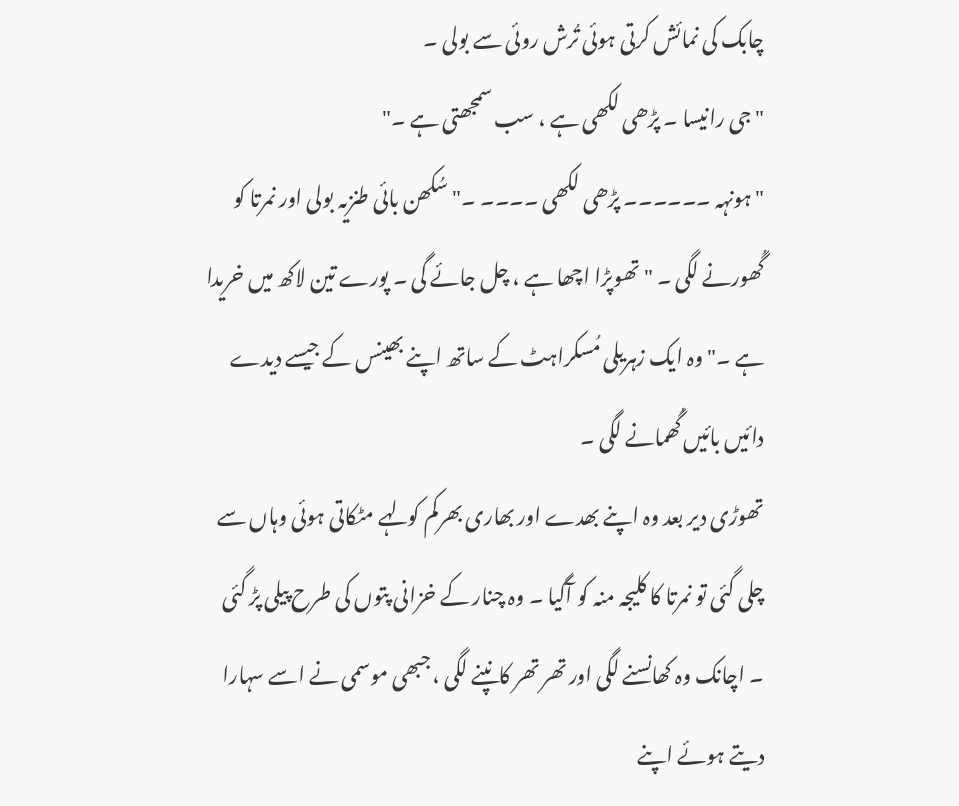چابک کی نمائش کرتی ہوئی تُرش روئی سے بولی ۔
" جی رانیسا ۔ پڑھی لکھی ہے ، سب سمجھتی ہے ۔"
" ہونہہ ۔۔۔۔۔۔ پڑھی لکھی ۔۔۔۔ ۔" سُکھن بائی طنزیہ بولی اور نمرتا کو گُھورنے لگی ۔ " تھوپڑا اچھا ہے ، چل جائے گی ۔ پورے تین لاکھ میں خریدا ہے ۔" وہ ایک زہریلی مُسکراہٹ کے ساتھ اپنے بھینس کے جیسے دیدے دائیں بائیں گُھمانے لگی ۔
تھوڑی دیر بعد وہ اپنے بھدے اور بھاری بھرکم کولہے مٹکاتی ہوئی وہاں سے چلی گئی تو نمرتا کا کلیجہ منہ کو آگیا ۔ وہ چنار کے خزانی پتوں کی طرح پیلی پڑ گئی ۔ اچانک وہ کھانسنے لگی اور تھر تھر کانپنے لگی ، جبھی موسمی نے اسے سہارا دیتے ہوئے اپنے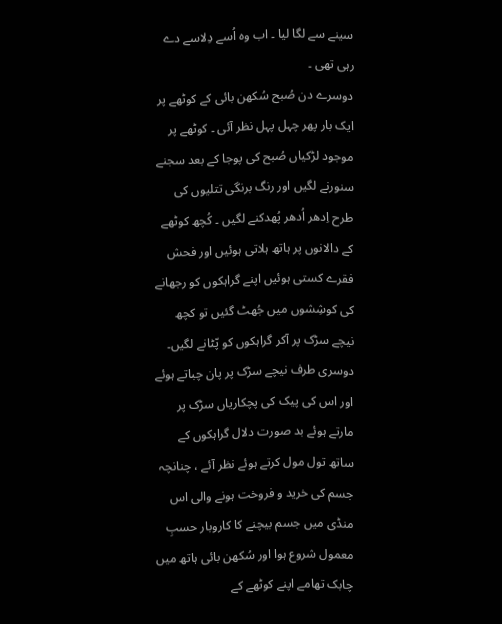سینے سے لگا لیا ۔ اب وہ اُسے دِلاسے دے رہی تھی ۔
دوسرے دن صُبح سُکھن بائی کے کوٹھے پر ایک بار پھر چہل پہل نظر آئی ۔ کوٹھے پر موجود لڑکیاں صُبح کی پوجا کے بعد سجنے سنورنے لگیں اور رنگ برنگی تتلیوں کی طرح اِدھر اُدھر پُھدکنے لگیں ۔ کُچھ کوٹھے کے دالانوں پر ہاتھ ہلاتی ہوئیں اور فحش فقرے کستی ہوئیں اپنے گراہکوں کو رجھانے کی کوشِشوں میں جُھٹ گئیں تو کچھ نیچے سڑک پر آکر گراہکوں کو پّٹانے لگیں۔ دوسری طرف نیچے سڑک پر پان چباتے ہوئے اور اس کی پیک کی پچکاریاں سڑک پر مارتے ہوئے بد صورت دلال گراہکوں کے ساتھ تول مول کرتے ہوئے نظر آئے ، چنانچہ جسم کی خرید و فروخت ہونے والی اس منڈی میں جسم بیچنے کا کاروبار حسبِ معمول شروع ہوا اور سُکھن بائی ہاتھ میں چابک تھامے اپنے کوٹھے کے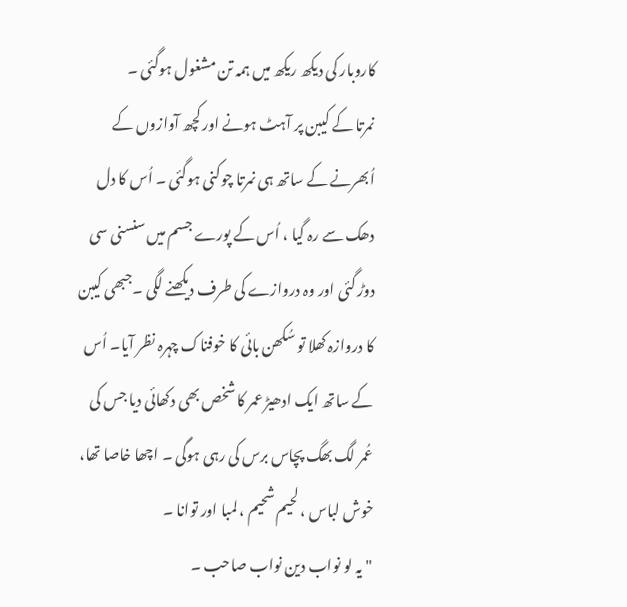کاروبار کی دیکھ ریکھ میں ہمہ تن مشغول ہوگئی ۔
نمرتا کے کیبن پر آہٹ ہونے اور کچھ آوازوں کے اُبھرنے کے ساتھ ہی نمرتا چوکنی ہوگئی ۔ اُس کا دل دھک سے رہ گیا ، اُس کے پورے جسم میں سنسنی سی دوڑ گئی اور وہ دروازے کی طرف دیکھنے لگی ۔جبھی کیبن کا دروازہ کھلا تو سُکھن بائی کا خوفناک چہرہ نظر آیا۔ اُس کے ساتھ ایک ادھیڑ عمر کا شخص بھی دکھائی دیا جس کی عُمر لگ بھگ پچاس برس کی رہی ہوگی ۔ اچھا خاصا تھا، خوش لباس ، لحیم شحیم ، لمبا اور توانا ۔
" یہ لو نواب دین نواب صاحب ۔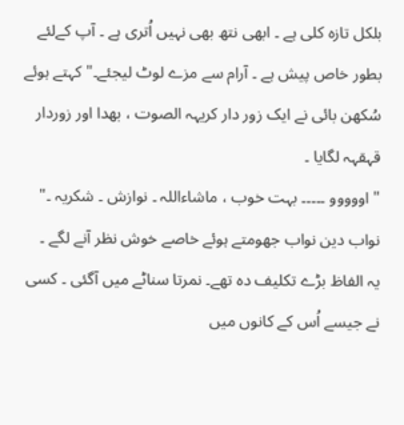بلکل تازہ کلی ہے ۔ ابھی نتھ بھی نہیں اُتری ہے ۔ آپ کےلئے بطور خاص پیش ہے ۔ آرام سے مزے لوٹ لیجئے۔" کہتے ہوئے سُکھن بائی نے ایک زور دار کریہہ الصوت ، بھدا اور زوردار قہقہہ لگایا ۔
" اووووو ۔۔۔۔۔ بہت خوب ، ماشاءاللہ ۔ نوازش ۔ شکریہ ۔" نواب دین نواب جھومتے ہوئے خاصے خوش نظر آنے لگے ۔
یہ الفاظ بڑے تکلیف دہ تھے۔ نمرتا سناٹے میں آگئی ۔ کسی نے جیسے اُس کے کانوں میں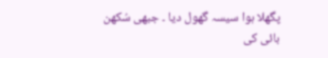پگھلا ہوا سیسہ گھول دیا ۔ جبھی سُکھن بائی کی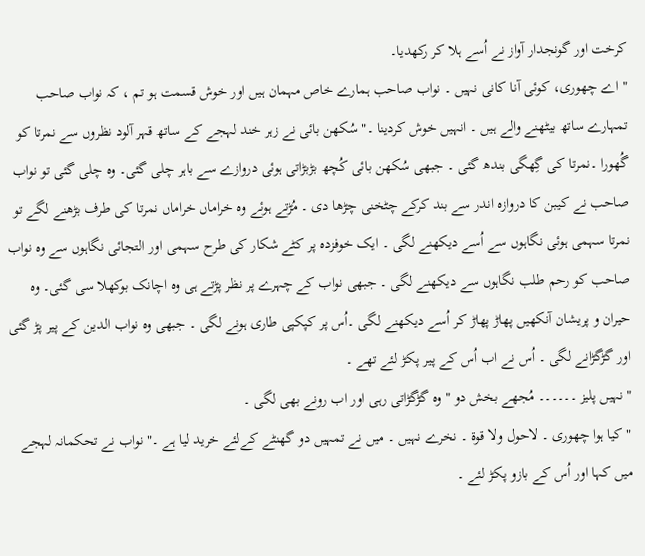کرخت اور گونجدار آواز نے اُسے ہلا کر رکھدیا۔
" اے چھوری، کوئی آنا کانی نہیں ۔ نواب صاحب ہمارے خاص مہمان ہیں اور خوش قسمت ہو تم ، کہ نواب صاحب تمہارے ساتھ بیٹھنے والے ہیں ۔ انہیں خوش کردینا ۔" سُکھن بائی نے زہر خند لہجے کے ساتھ قہر آلود نظروں سے نمرتا کو گُھورا ۔نمرتا کی گِھگی بندھ گئی ۔ جبھی سُکھن بائی کُچھ بڑبڑاتی ہوئی دروازے سے باہر چلی گئی۔ وہ چلی گئی تو نواب صاحب نے کیبن کا دروازہ اندر سے بند کرکے چٹخنی چڑھا دی ۔ مُڑتے ہوئے وہ خراماں خراماں نمرتا کی طرف بڑھنے لگے تو نمرتا سہمی ہوئی نگاہوں سے اُسے دیکھنے لگی ۔ ایک خوفزدہ پر کٹے شکار کی طرح سہمی اور التجائی نگاہوں سے وہ نواب صاحب کو رحم طلب نگاہوں سے دیکھنے لگی ۔ جبھی نواب کے چہرے پر نظر پڑتے ہی وہ اچانک بوکھلا سی گئی۔ وہ حیران و پریشان آنکھیں پھاڑ پھاڑ کر اُسے دیکھنے لگی ۔اُس پر کپکپی طاری ہونے لگی ۔ جبھی وہ نواب الدین کے پیر پڑ گئی اور گڑگڑانے لگی ۔ اُس نے اب اُس کے پیر پکڑ لئے تھے ۔
" نہیں پلیز ۔۔۔۔۔۔ مُجھے بخش دو " وہ گڑگڑاتی رہی اور اب رونے بھی لگی ۔
" کیا ہوا چھوری ۔ لاحول ولا قوۃ ۔ نخرے نہیں ۔ میں نے تمہیں دو گھنٹے کےلئے خرید لیا ہے ۔" نواب نے تحکمانہ لہجے میں کہا اور اُس کے بازو پکڑ لئے ۔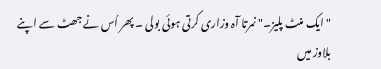" ایک منٹ پلیز۔" نمرتا آہ وزاری کرتی ہوئی بولی ۔ پھر اُس نے جھٹ سے اپنے بلاوز میں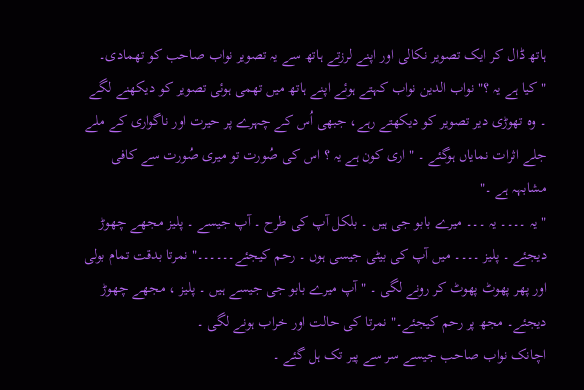ہاتھ ڈال کر ایک تصویر نکالی اور اپنے لرزتے ہاتھ سے یہ تصویر نواب صاحب کو تھمادی۔
" کیا ہے یہ ؟" نواب الدین نواب کہتے ہوئے اپنے ہاتھ میں تھمی ہوئی تصویر کو دیکھنے لگے ۔ وہ تھوڑی دیر تصویر کو دیکھتے رہے، جبھی اُس کے چہرے پر حیرت اور ناگواری کے ملے جلے اثرات نمایاں ہوگئے ۔ " اری کون ہے یہ ؟ اس کی صُورت تو میری صُورت سے کافی مشابہہ ہے ۔"
" یہ ۔۔۔۔ یہ ۔۔۔ میرے بابو جی ہیں ۔ بلکل آپ کی طرح ۔ آپ جیسے ۔ پلیز مجھے چھوڑ دیجئے ۔ پلیز ۔۔۔۔ میں آپ کی بیٹی جیسی ہوں ۔ رحم کیجئے۔۔۔۔۔۔" نمرتا بدقت تمام بولی اور پھر پھوٹ پھوٹ کر رونے لگی ۔ " آپ میرے بابو جی جیسے ہیں ۔ پلیز ، مجھے چھوڑ دیجئے۔ مجھ پر رحم کیجئے۔" نمرتا کی حالت اور خراب ہونے لگی ۔
اچانک نواب صاحب جیسے سر سے پیر تک ہل گئے ۔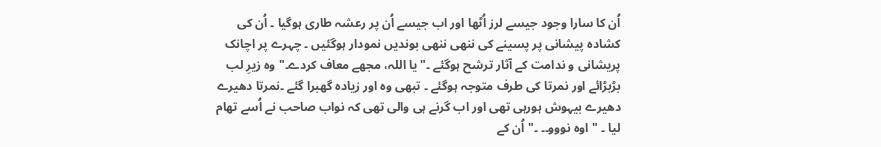اُن کا سارا وجود جیسے لرز اُٹھا اور اب جیسے اُن پر رعشہ طاری ہوگیا ۔ اُن کی کشادہ پیشانی پر پسینے کی ننھی ننھی بوندیں نمودار ہوگئیں ۔ چہرے پر اچانک پریشانی و ندامت کے آثار ترشح ہوگئے ۔" یا اللہ، مجھے معاف کردے۔" وہ زیرِ لب بڑبڑائے اور نمرتا کی طرف متوجہ ہوگئے ۔ تبھی وہ اور زیادہ گھبرا گئے ۔نمرتا دھیرے دھیرے بیہوش ہورہی تھی اور اب گرنے ہی والی تھی کہ نواب صاحب نے اُسے تھام لیا ۔ " اوہ نووو۔۔ ۔" اُن کے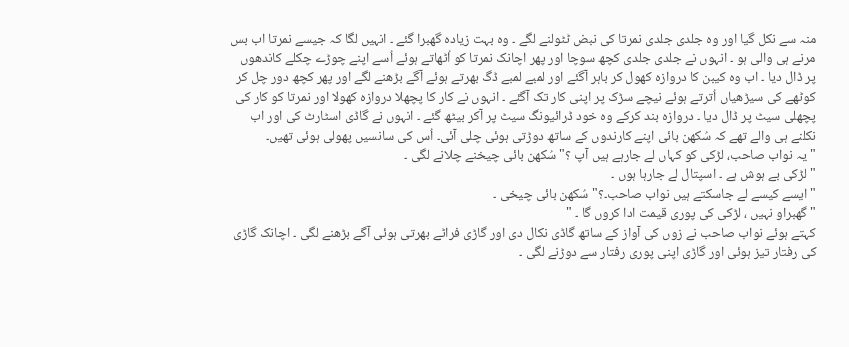منہ سے نکل گیا اور وہ جلدی جلدی نمرتا کی نبض ٹٹولنے لگے ۔ وہ بہت زیادہ گھبرا گئے ۔ انہیں لگا کہ جیسے نمرتا اب بس مرنے ہی والی ہو ۔ انہوں نے جلدی جلدی کچھ سوچا اور پھر اچانک نمرتا کو اُٹھاتے ہوئے اُسے اپنے چوڑے چکلے کاندھوں پر ڈال دیا ۔ اب وہ کیبن کا دروازہ کھول کر باہر آگئے اور لمبے لمبے ڈگ بھرتے ہوئے آگے بڑھنے لگے اور پھر کچھ دور چل کر کوٹھے کی سیڑھیاں اُترتے ہوئے نیچے سڑک پر اپنی کار تک آگئے ۔ انہوں نے کار کا پچھلا دروازہ کھولا اور نمرتا کو کار کی پچھلی سیٹ پر ڈال دیا ۔ دروازہ بند کرکے وہ خود ڈرائیونگ سیٹ پر آکر بیٹھ گئے ۔ انہوں نے گاڈی اسٹارٹ کی اور اب نکلنے ہی والے تھے کہ سُکھن بائی اپنے کارندوں کے ساتھ دوڑتی ہوئی چلی آئی۔ اُس کی سانسیں پھولی ہوئی تھیں۔
" یہ نواب صاحب، لڑکی کو کہاں لے جارہے ہیں آپ ؟" سُکھن بائی چیخنے چلانے لگی ۔
" لڑکی بے ہوش ہے ۔ اسپتال لے جارہا ہوں ۔
" ایسے کیسے لے جاسکتے ہیں نواب صاحب۔؟" سُکھن بائی چیخی ۔
" گھبراو نہیں ، لڑکی کی پوری قیمت ادا کروں گا ۔ "
کہتے ہوئے نواب صاحب نے زوں کی آواز کے ساتھ گاڈی نکال دی اور گاڑی فراٹے بھرتی ہوئی آگے بڑھنے لگی ۔ اچانک گاڑی کی رفتار تیز ہوئی اور گاڑی اپنی پوری رفتار سے دوڑنے لگی ۔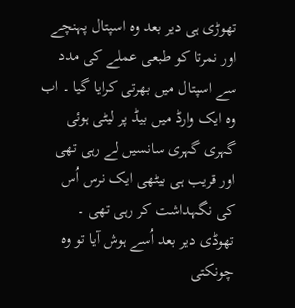تھوڑی ہی دیر بعد وہ اسپتال پہنچے اور نمرتا کو طبعی عملے کی مدد سے اسپتال میں بھرتی کرایا گیا ۔ اب وہ ایک وارڈ میں بیڈ پر لیٹی ہوئی گہری گہری سانسیں لے رہی تھی اور قریب ہی بیٹھی ایک نرس اُس کی نگہداشت کر رہی تھی ۔ تھوڈی دیر بعد اُسے ہوش آیا تو وہ چونکتی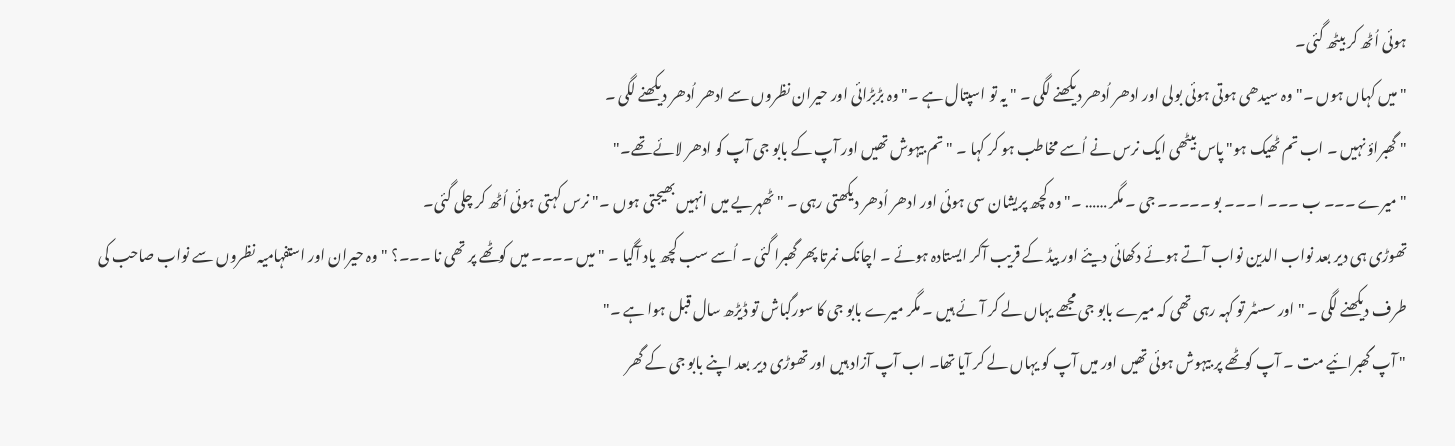ہوئی اُٹھ کر بیٹھ گئی۔
" میں کہاں ہوں ۔" وہ سیدھی ہوتی ہوئی بولی اور ادھر اُدھر دیکھنے لگی ۔ " یہ تو اسپتال ہے ۔" وہ بڑبڑائی اور حیران نظروں سے ادھر اُدھر دیکھنے لگی ۔
" گھبراؤ نہیں ۔ اب تم ٹھیک ہو" پاس بیٹھی ایک نرس نے اُسے مخاطب ہو کر کہا ۔ " تم بیہوش تھیں اور آپ کے بابو جی آپ کو ادھر لائے تھے۔"
" میرے ۔۔۔ ب ۔۔۔ ا ۔۔۔ بو ۔۔۔۔۔ جی ۔ مگر …… ۔" وہ کچھ پریشان سی ہوئی اور ادھر اُدھر دیکھتی رہی ۔ " ٹھہریے میں انہیں بھیجتی ہوں ۔" نرس کہتی ہوئی اُٹھ کر چلی گئی۔
تھوڑی ہی دیر بعد نواب الدین نواب آتے ہوئے دکھائی دیئے اور بیڈ کے قریب آکر ایستادہ ہوئے ۔ اچانک نمرتا پھر گھبرا گئی ۔ اُسے سب کچھ یاد آگیا ۔ "میں ۔۔۔۔ میں کوٹھے پر تھی نا ۔۔۔؟ " وہ حیران اور استفہامیہ نظروں سے نواب صاحب کی طرف دیکھنے لگی ۔ " اور سسٹر تو کہہ رہی تھی کہ میرے بابو جی مجھے یہاں لے کر آئے ہیں ۔ مگر میرے بابو جی کا سورگباش تو ڈیڑھ سال قبل ہوا ہے ۔"
" آپ گھبرائیے مت ۔ آپ کوٹھے پر بیہوش ہوئی تھیں اور میں آپ کو یہاں لے کر آیا تھا۔ اب آپ آزاد ہیں اور تھوڑی دیر بعد اپنے بابو جی کے گھر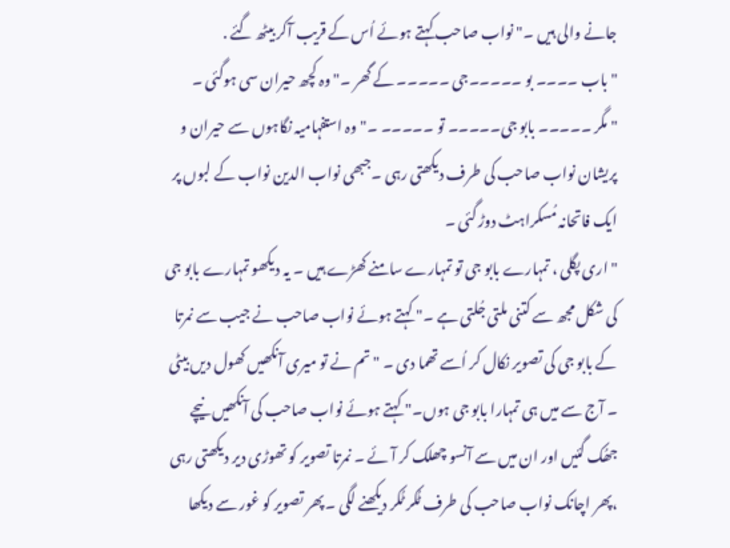جانے والی ہیں ۔" نواب صاحب کہتے ہوئے اُس کے قریب آکر بیٹھ گئے .
" باب ۔۔۔۔ بو ۔۔۔۔۔جی ۔۔۔۔۔ کے گھر ۔" وہ کچھ حیران سی ہوگئی ۔
" مگر ۔۔۔۔۔ بابو جی۔۔۔۔۔ تو ۔۔۔۔۔ ۔" وہ استفہامیہ نگاہوں سے حیران و پریشان نواب صاحب کی طرف دیکھتی رہی ۔جبھی نواب الدین نواب کے لبوں پر ایک فاتحانہ مُسکراہٹ دوڑ گئی ۔
" اری پگلی ، تمہارے بابو جی تو تمہارے سامنے کھڑے ہیں ۔ یہ دیکھو تمہارے بابو جی کی شکل مجھ سے کتنی ملتی جُلتی ہے ۔" کہتے ہوئے نواب صاحب نے جیب سے نمرتا کے بابو جی کی تصویر نکال کر اُسے تھما دی ۔ " تم نے تو میری آنکھیں کھول دیں بیٹی ۔ آج سے میں ہی تمہارا بابو جی ہوں۔" کہتے ہوئے نواب صاحب کی آنکھیں نیچے جھُک گئیں اور ان میں سے آنسو چھلک کر آئے ۔ نمرتا تصویر کو تھوڑی دیر دیکھتی رہی ،پھر اچانک نواب صاحب کی طرف ٹُکر ٹُکر دیکھنے لگی ۔ پھر تصویر کو غور سے دیکھا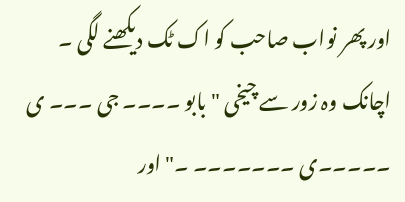اور پھر نواب صاحب کو اک ٹک دیکھنے لگی ۔ اچانک وہ زور سے چیخی " بابو ۔۔۔۔ جی ۔۔۔ ی ۔۔۔۔۔ی ۔۔۔۔۔۔۔ ۔" اور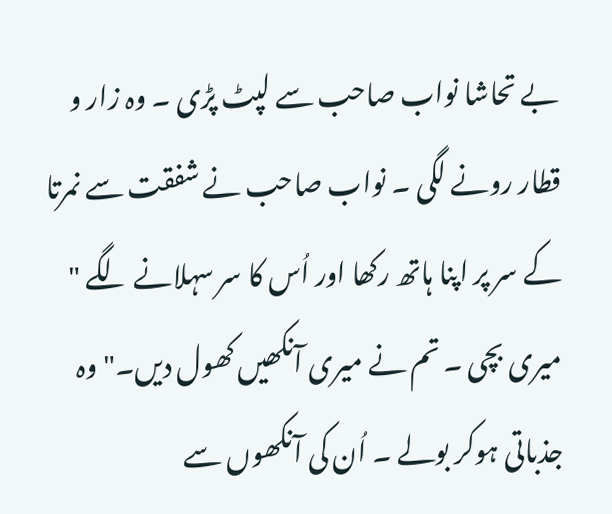بے تحاشا نواب صاحب سے لپٹ پڑی ۔ وہ زار و قطار رونے لگی ۔ نواب صاحب نے شفقت سے نمرتا کے سر پر اپنا ہاتھ رکھا اور اُس کا سر سہلانے لگے " میری بچی ۔ تم نے میری آنکھیں کھول دیں۔" وہ جذباتی ہوکر بولے ۔ اُن کی آنکھوں سے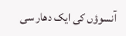آنسوؤں کی ایک دھار سی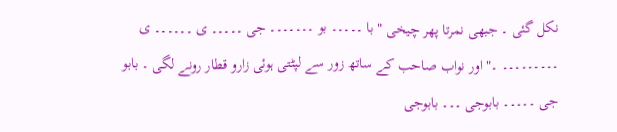نکل گئی ۔ جبھی نمرتا پھر چیخی " با ۔۔۔۔۔ بو ۔۔۔۔۔۔۔ جی ۔۔۔۔۔ ی ۔۔۔۔۔۔ ی ۔۔۔۔۔۔۔۔۔ ۔" اور نواب صاحب کے ساتھ زور سے لپٹتی ہوئی زارو قطار رونے لگی ۔ بابو جی ۔۔۔۔۔ بابوجی ۔۔۔ بابوجی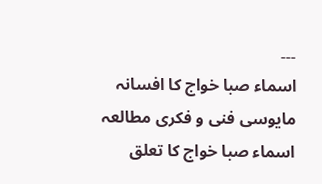۔۔۔
اسماء صبا خواج کا افسانہ مایوسی فنی و فکری مطالعہ
اسماء صبا خواج کا تعلق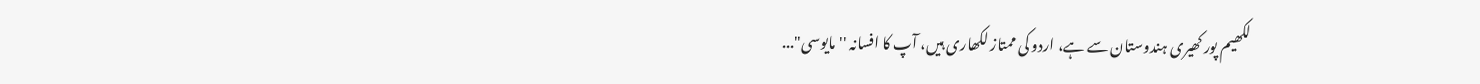لکھیم پور کھیری ہندوستان سے ہے، اردو کی ممتاز لکھاری ہیں، آپ کا افسانہ ''مایوسی"...